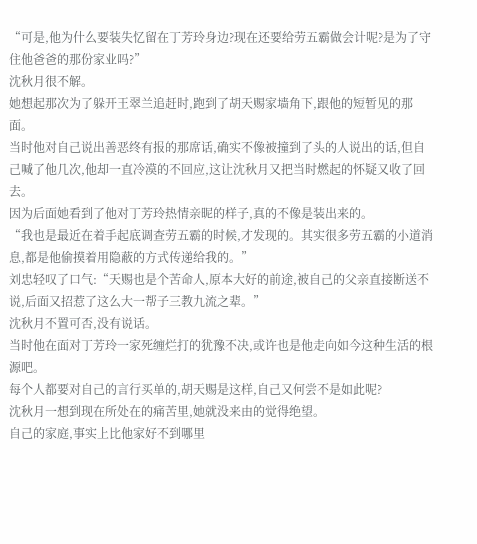“可是,他为什么要装失忆留在丁芳玲身边?现在还要给劳五霸做会计呢?是为了守住他爸爸的那份家业吗?”
沈秋月很不解。
她想起那次为了躲开王翠兰追赶时,跑到了胡天赐家墙角下,跟他的短暂见的那面。
当时他对自己说出善恶终有报的那席话,确实不像被撞到了头的人说出的话,但自己喊了他几次,他却一直冷漠的不回应,这让沈秋月又把当时燃起的怀疑又收了回去。
因为后面她看到了他对丁芳玲热情亲昵的样子,真的不像是装出来的。
“我也是最近在着手起底调查劳五霸的时候,才发现的。其实很多劳五霸的小道消息,都是他偷摸着用隐蔽的方式传递给我的。”
刘忠轻叹了口气:“天赐也是个苦命人,原本大好的前途,被自己的父亲直接断送不说,后面又招惹了这么大一帮子三教九流之辈。”
沈秋月不置可否,没有说话。
当时他在面对丁芳玲一家死缠烂打的犹豫不决,或许也是他走向如今这种生活的根源吧。
每个人都要对自己的言行买单的,胡天赐是这样,自己又何尝不是如此呢?
沈秋月一想到现在所处在的痛苦里,她就没来由的觉得绝望。
自己的家庭,事实上比他家好不到哪里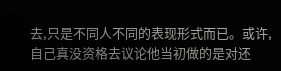去,只是不同人不同的表现形式而已。或许,自己真没资格去议论他当初做的是对还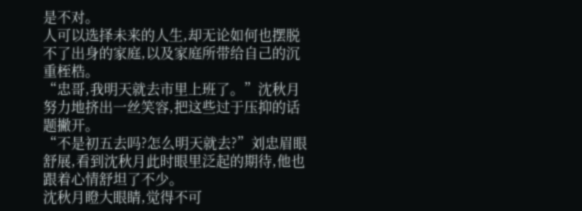是不对。
人可以选择未来的人生,却无论如何也摆脱不了出身的家庭,以及家庭所带给自己的沉重桎梏。
“忠哥,我明天就去市里上班了。”沈秋月努力地挤出一丝笑容,把这些过于压抑的话题撇开。
“不是初五去吗?怎么明天就去?”刘忠眉眼舒展,看到沈秋月此时眼里泛起的期待,他也跟着心情舒坦了不少。
沈秋月瞪大眼睛,觉得不可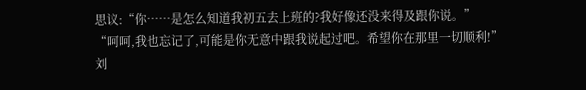思议:“你……是怎么知道我初五去上班的?我好像还没来得及跟你说。”
“呵呵,我也忘记了,可能是你无意中跟我说起过吧。希望你在那里一切顺利!”
刘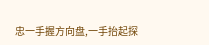忠一手握方向盘,一手抬起探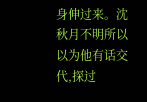身伸过来。沈秋月不明所以以为他有话交代,探过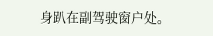身趴在副驾驶窗户处。